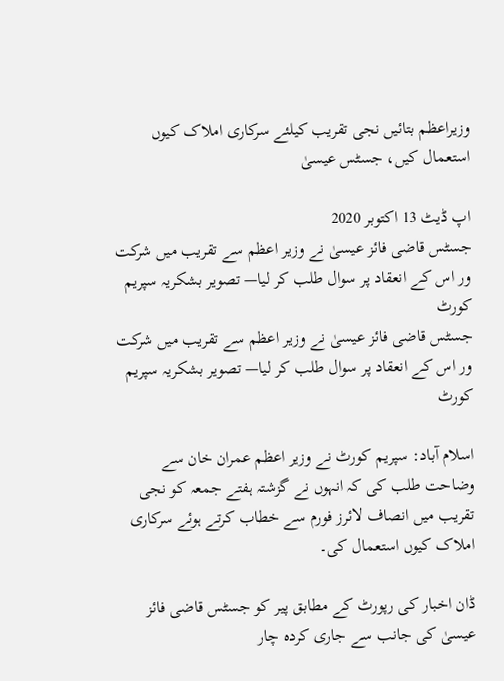وزیراعظم بتائیں نجی تقریب کیلئے سرکاری املاک کیوں استعمال کیں، جسٹس عیسیٰ

اپ ڈیٹ 13 اکتوبر 2020
جسٹس قاضی فائز عیسیٰ نے وزیر اعظم سے تقریب میں شرکت ور اس کے انعقاد پر سوال طلب کر لیا— تصویر بشکریہ سپریم کورٹ
جسٹس قاضی فائز عیسیٰ نے وزیر اعظم سے تقریب میں شرکت ور اس کے انعقاد پر سوال طلب کر لیا— تصویر بشکریہ سپریم کورٹ

اسلام آباد: سپریم کورٹ نے وزیر اعظم عمران خان سے وضاحت طلب کی کہ انہوں نے گزشتہ ہفتے جمعہ کو نجی تقریب میں انصاف لائرز فورم سے خطاب کرتے ہوئے سرکاری املاک کیوں استعمال کی۔

ڈان اخبار کی رپورٹ کے مطابق پیر کو جسٹس قاضی فائز عیسیٰ کی جانب سے جاری کردہ چار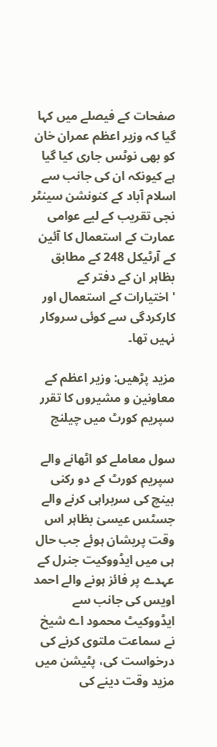صفحات کے فیصلے میں کہا گیا کہ وزیر اعظم عمران خان کو بھی نوٹس جاری کیا گیا ہے کیونکہ ان کی جانب سے اسلام آباد کے کنونشن سینٹر نجی تقریب کے لیے عوامی عمارت کے استعمال کا آئین کے آرٹیکل 248 کے مطابق بظاہر ان کے دفتر کے 'اختیارات کے استعمال اور کارکردگی سے کوئی سروکار نہیں تھا۔

مزید پڑھیں: وزیر اعظم کے معاونین و مشیروں کا تقرر سپریم کورٹ میں چیلنج

سول معاملے کو اٹھانے والے سپریم کورٹ کے دو رکنی بینچ کی سربراہی کرنے والے جسٹس عیسیٰ بظاہر اس وقت پریشان ہوئے جب حال ہی میں ایڈووکیت جنرل کے عہدے پر فائز ہونے والے احمد اویس کی جانب سے ایڈووکیٹ محمود اے شیخ نے سماعت ملتوی کرنے کی درخواست کی، پٹیشن میں مزید وقت دینے کی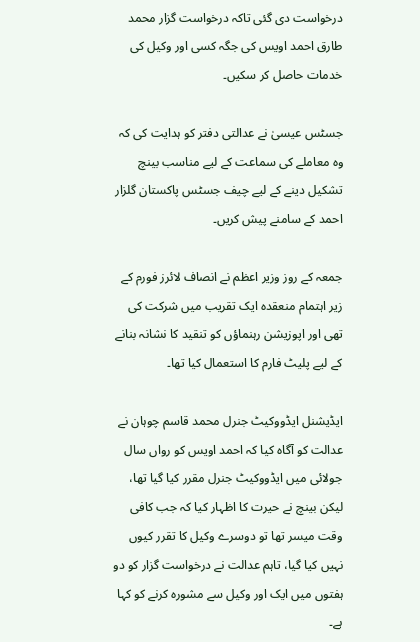درخواست دی گئی تاکہ درخواست گزار محمد طارق احمد اویس کی جگہ کسی اور وکیل کی خدمات حاصل کر سکیں۔

جسٹس عیسیٰ نے عدالتی دفتر کو ہدایت کی کہ وہ معاملے کی سماعت کے لیے مناسب بینچ تشکیل دینے کے لیے چیف جسٹس پاکستان گلزار احمد کے سامنے پیش کریں۔

جمعہ کے روز وزیر اعظم نے انصاف لائرز فورم کے زیر اہتمام منعقدہ ایک تقریب میں شرکت کی تھی اور اپوزیشن رہنماؤں کو تنقید کا نشانہ بنانے کے لیے پلیٹ فارم کا استعمال کیا تھا۔

ایڈیشنل ایڈووکیٹ جنرل محمد قاسم چوہان نے عدالت کو آگاہ کیا کہ احمد اویس کو رواں سال جولائی میں ایڈووکیٹ جنرل مقرر کیا گیا تھا، لیکن بینچ نے حیرت کا اظہار کیا کہ جب کافی وقت میسر تھا تو دوسرے وکیل کا تقرر کیوں نہیں کیا گیا، تاہم عدالت نے درخواست گزار کو دو ہفتوں میں ایک اور وکیل سے مشورہ کرنے کو کہا ہے۔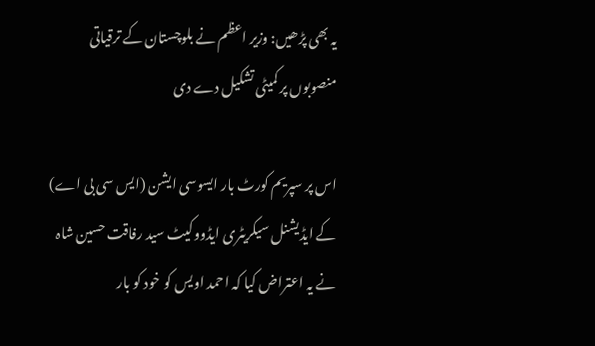یہ بھی پڑھیں: وزیر اعظم نے بلوچستان کے ترقیاتی منصوبوں پر کمیٹی تشکیل دے دی

اس پر سپریم کورٹ بار ایسوسی ایشن (ایس سی بی اے) کے ایڈیشنل سیکریٹری ایڈووکیٹ سید رفاقت حسین شاہ نے یہ اعتراض کیا کہ احمد اویس کو خود کو بار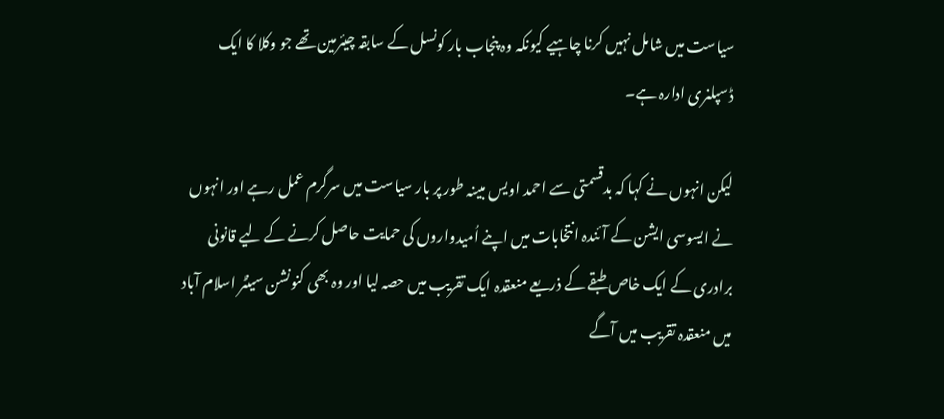سیاست میں شامل نہیں کرنا چاہیے کیونکہ وہ پنجاب بار کونسل کے سابقہ چیئرمین تھے جو وکلا کا ایک ڈسپلنری ادارہ ہے۔

لیکن انہوں نے کہا کہ بدقسمتی سے احمد اویس مبینہ طور پر بار سیاست میں سرگرم عمل رہے اور انہوں نے ایسوسی ایشن کے آئندہ انتخابات میں اپنے اُمیدواروں کی حمایت حاصل کرنے کے لیے قانونی برادری کے ایک خاص طبقے کے ذریعے منعقدہ ایک تقریب میں حصہ لیا اور وہ بھی کنونشن سینٹر اسلام آباد میں منعقدہ تقریب میں آگے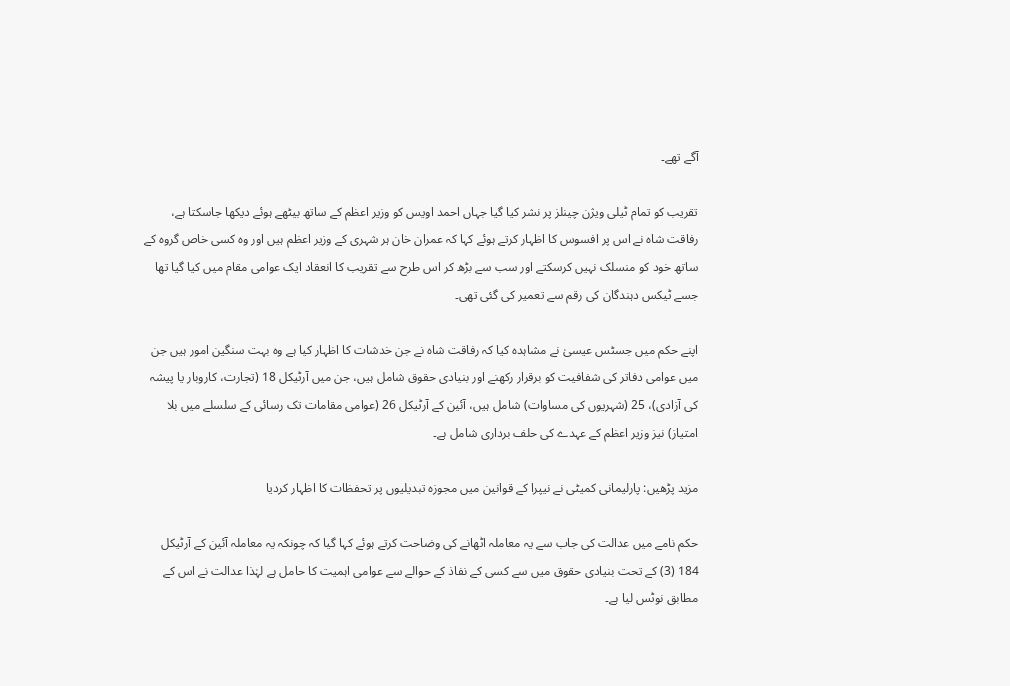آگے تھے۔

تقریب کو تمام ٹیلی ویژن چینلز پر نشر کیا گیا جہاں احمد اویس کو وزیر اعظم کے ساتھ بیٹھے ہوئے دیکھا جاسکتا ہے، رفاقت شاہ نے اس پر افسوس کا اظہار کرتے ہوئے کہا کہ عمران خان ہر شہری کے وزیر اعظم ہیں اور وہ کسی خاص گروہ کے ساتھ خود کو منسلک نہیں کرسکتے اور سب سے بڑھ کر اس طرح سے تقریب کا انعقاد ایک عوامی مقام میں کیا گیا تھا جسے ٹیکس دہندگان کی رقم سے تعمیر کی گئی تھی۔

اپنے حکم میں جسٹس عیسیٰ نے مشاہدہ کیا کہ رفاقت شاہ نے جن خدشات کا اظہار کیا ہے وہ بہت سنگین امور ہیں جن میں عوامی دفاتر کی شفافیت کو برقرار رکھنے اور بنیادی حقوق شامل ہیں، جن میں آرٹیکل 18 (تجارت، کاروبار یا پیشہ کی آزادی)، 25 (شہریوں کی مساوات) شامل ہیں، آئین کے آرٹیکل 26 (عوامی مقامات تک رسائی کے سلسلے میں بلا امتیاز) نیز وزیر اعظم کے عہدے کی حلف برداری شامل ہے۔

مزید پڑھیں: پارلیمانی کمیٹی نے نیپرا کے قوانین میں مجوزہ تبدیلیوں پر تحفظات کا اظہار کردیا

حکم نامے میں عدالت کی جاب سے یہ معاملہ اٹھانے کی وضاحت کرتے ہوئے کہا گیا کہ چونکہ یہ معاملہ آئین کے آرٹیکل 184 (3) کے تحت بنیادی حقوق میں سے کسی کے نفاذ کے حوالے سے عوامی اہمیت کا حامل ہے لہٰذا عدالت نے اس کے مطابق نوٹس لیا ہے۔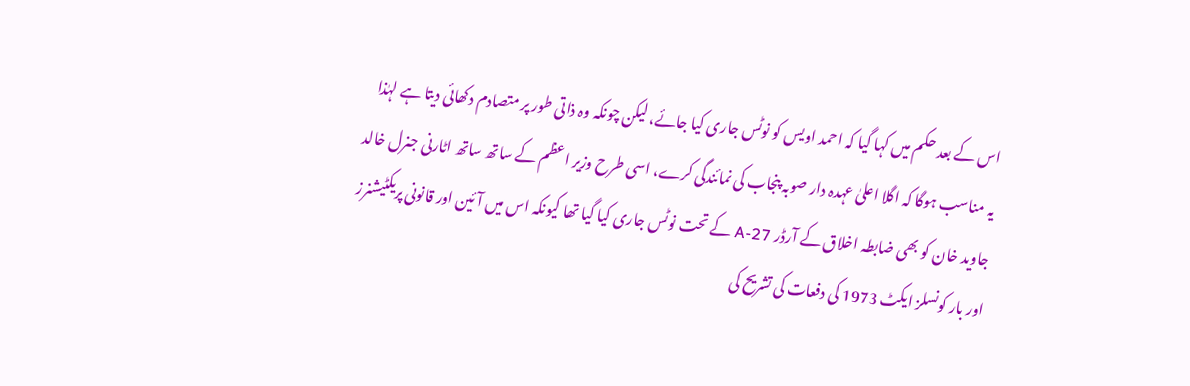اس کے بعد حکم میں کہا گیا کہ احمد اویس کو نوٹس جاری کیا جائے، لیکن چونکہ وہ ذاتی طور پر متصادم دکھائی دیتا ہے لہٰذا یہ مناسب ہوگا کہ اگلا اعلیٰ عہدہ دار صوبہ پنجاب کی نمائندگی کرے، اسی طرح وزیر اعظم کے ساتھ ساتھ اٹارنی جنرل خالد جاوید خان کو بھی ضابطہ اخلاق کے آرڈر 27-A کے تحت نوٹس جاری کیا گیا تھا کیونکہ اس میں آئین اور قانونی پریکٹیشنرز اور بار کونسلز ایکٹ 1973 کی دفعات کی تشریح کی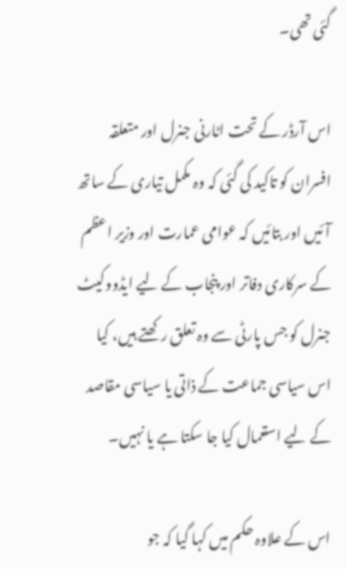گئی تھی۔

اس آرڈر کے تحت اٹارنی جنرل اور متعلقہ افسران کو تاکید کی گئی کہ وہ مکمل تیاری کے ساتھ آئیں اور بتائیں کہ عوامی عمارت اور وزیر اعظم کے سرکاری دفاتر اور پنجاب کے لیے ایڈووکیٹ جنرل کو جس پارٹی سے وہ تعلق رکھتے ہیں، کیا اس سیاسی جماعت کے ذاتی یا سیاسی مقاصد کے لیے استعمال کیا جا سکتا ہے یا نہیں۔

اس کے علاوہ حکم میں کہا گیا کہ جو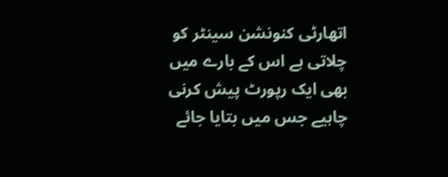اتھارٹی کنونشن سینٹر کو چلاتی ہے اس کے بارے میں بھی ایک رپورٹ پیش کرنی چاہیے جس میں بتایا جائے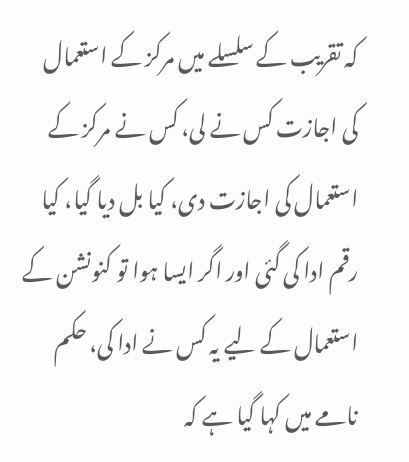کہ تقریب کے سلسلے میں مرکز کے استعمال کی اجازت کس نے لی، کس نے مرکز کے استعمال کی اجازت دی، کیا بل دیا گیا، کیا رقم ادا کی گئی اور اگر ایسا ہوا تو کنونشن کے استعمال کے لیے یہ کس نے ادا کی، حکم نامے میں کہا گیا ہے کہ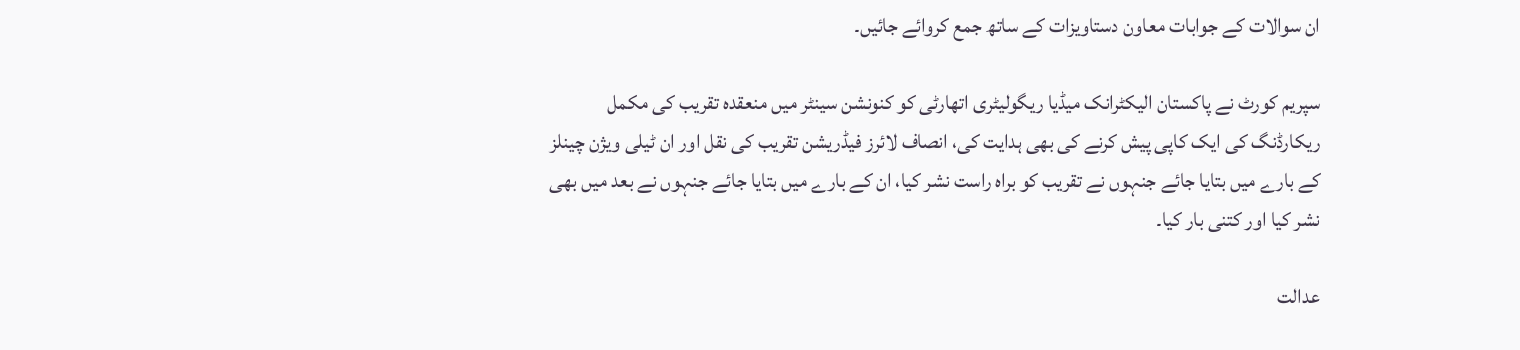ان سوالات کے جوابات معاون دستاویزات کے ساتھ جمع کروائے جائیں۔

سپریم کورٹ نے پاکستان الیکٹرانک میڈیا ریگولیٹری اتھارٹی کو کنونشن سینٹر میں منعقدہ تقریب کی مکمل ریکارڈنگ کی ایک کاپی پیش کرنے کی بھی ہدایت کی، انصاف لائرز فیڈریشن تقریب کی نقل اور ان ٹیلی ویژن چینلز کے بارے میں بتایا جائے جنہوں نے تقریب کو براہ راست نشر کیا، ان کے بارے میں بتایا جائے جنہوں نے بعد میں بھی نشر کیا اور کتنی بار کیا۔

عدالت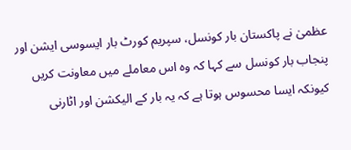عظمیٰ نے پاکستان بار کونسل، سپریم کورٹ بار ایسوسی ایشن اور پنجاب بار کونسل سے کہا کہ وہ اس معاملے میں معاونت کریں کیونکہ ایسا محسوس ہوتا ہے کہ یہ بار کے الیکشن اور اٹارنی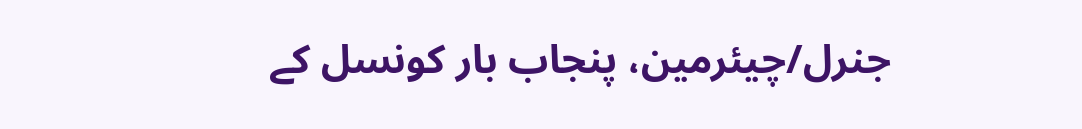جنرل/چیئرمین، پنجاب بار کونسل کے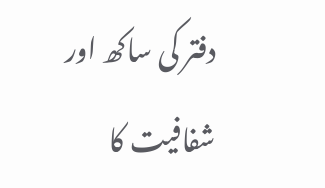دفتر کی ساکھ اور شفافیت کا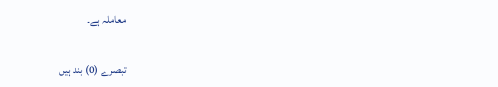معاملہ ہے۔

تبصرے (0) بند ہیں